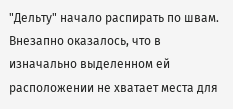"Дельту" начало распирать по швам. Внезапно оказалось, что в изначально выделенном ей расположении не хватает места для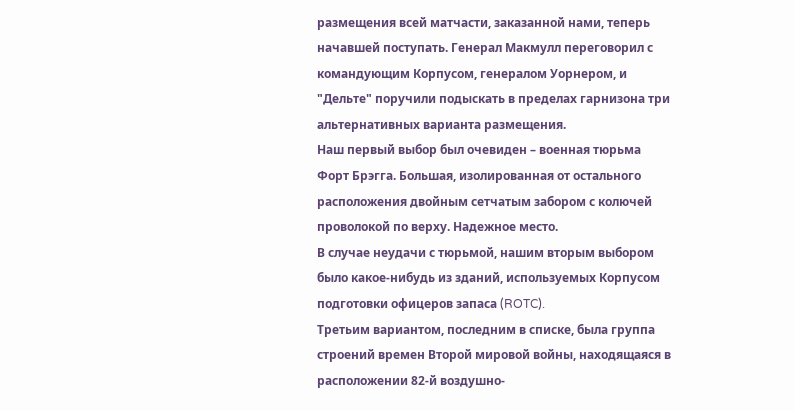размещения всей матчасти, заказанной нами, теперь начавшей поступать. Генерал Макмулл переговорил с командующим Корпусом, генералом Уорнером, и "Дельте" поручили подыскать в пределах гарнизона три альтернативных варианта размещения.
Наш первый выбор был очевиден – военная тюрьма Форт Брэгга. Большая, изолированная от остального расположения двойным сетчатым забором с колючей проволокой по верху. Надежное место.
В случае неудачи с тюрьмой, нашим вторым выбором было какое-нибудь из зданий, используемых Корпусом подготовки офицеров запаса (ROTC).
Третьим вариантом, последним в списке, была группа строений времен Второй мировой войны, находящаяся в расположении 82-й воздушно-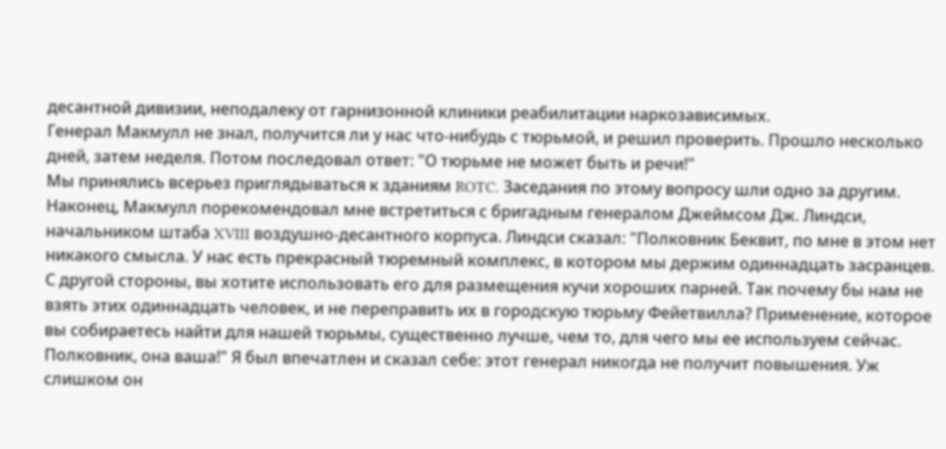десантной дивизии, неподалеку от гарнизонной клиники реабилитации наркозависимых.
Генерал Макмулл не знал, получится ли у нас что-нибудь с тюрьмой, и решил проверить. Прошло несколько дней, затем неделя. Потом последовал ответ: "О тюрьме не может быть и речи!"
Мы принялись всерьез приглядываться к зданиям ROTC. Заседания по этому вопросу шли одно за другим. Наконец, Макмулл порекомендовал мне встретиться с бригадным генералом Джеймсом Дж. Линдси, начальником штаба XVIII воздушно-десантного корпуса. Линдси сказал: "Полковник Беквит, по мне в этом нет никакого смысла. У нас есть прекрасный тюремный комплекс, в котором мы держим одиннадцать засранцев. С другой стороны, вы хотите использовать его для размещения кучи хороших парней. Так почему бы нам не взять этих одиннадцать человек, и не переправить их в городскую тюрьму Фейетвилла? Применение, которое вы собираетесь найти для нашей тюрьмы, существенно лучше, чем то, для чего мы ее используем сейчас. Полковник, она ваша!" Я был впечатлен и сказал себе: этот генерал никогда не получит повышения. Уж слишком он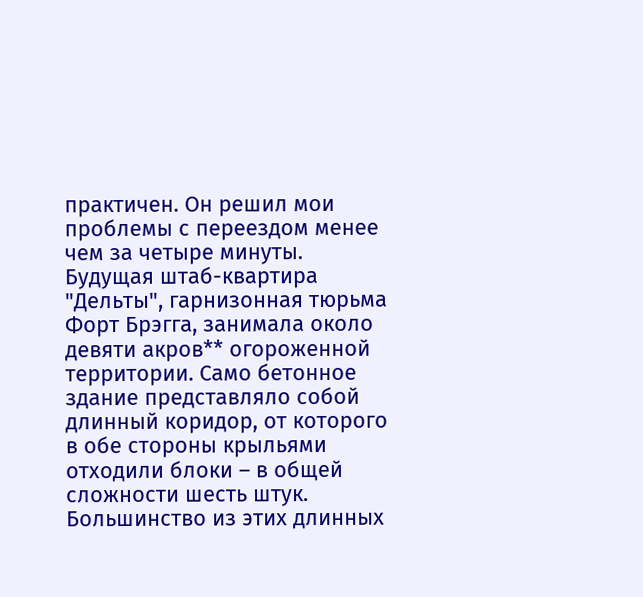практичен. Он решил мои проблемы с переездом менее чем за четыре минуты.
Будущая штаб-квартира "Дельты", гарнизонная тюрьма Форт Брэгга, занимала около девяти акров** огороженной территории. Само бетонное здание представляло собой длинный коридор, от которого в обе стороны крыльями отходили блоки – в общей сложности шесть штук. Большинство из этих длинных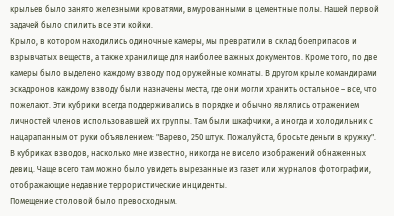крыльев было занято железными кроватями, вмурованными в цементные полы. Нашей первой задачей было спилить все эти койки.
Крыло, в котором находились одиночные камеры, мы превратили в склад боеприпасов и взрывчатых веществ, а также хранилище для наиболее важных документов. Кроме того, по две камеры было выделено каждому взводу под оружейные комнаты. В другом крыле командирами эскадронов каждому взводу были назначены места, где они могли хранить остальное – все, что пожелают. Эти кубрики всегда поддерживались в порядке и обычно являлись отражением личностей членов использовавшей их группы. Там были шкафчики, а иногда и холодильник с нацарапанным от руки объявлением: "Варево, 250 штук. Пожалуйста, бросьте деньги в кружку". В кубриках взводов, насколько мне известно, никогда не висело изображений обнаженных девиц. Чаще всего там можно было увидеть вырезанные из газет или журналов фотографии, отображающие недавние террористические инциденты.
Помещение столовой было превосходным.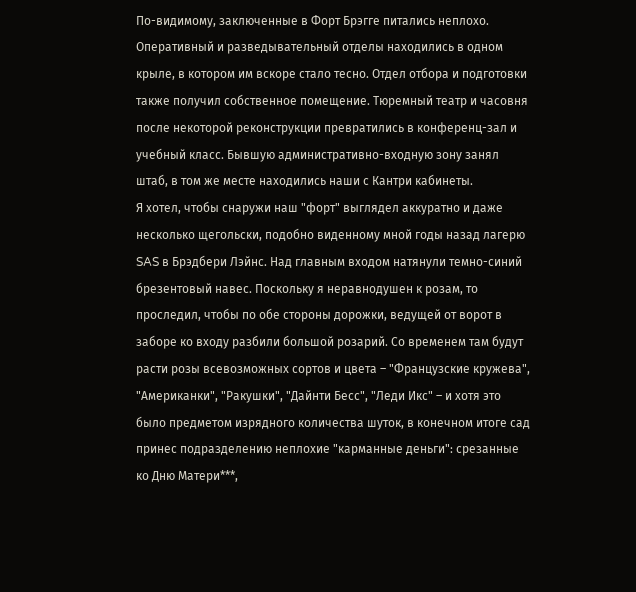По-видимому, заключенные в Форт Брэгге питались неплохо. Оперативный и разведывательный отделы находились в одном крыле, в котором им вскоре стало тесно. Отдел отбора и подготовки также получил собственное помещение. Тюремный театр и часовня после некоторой реконструкции превратились в конференц-зал и учебный класс. Бывшую административно-входную зону занял штаб, в том же месте находились наши с Кантри кабинеты.
Я хотел, чтобы снаружи наш "форт" выглядел аккуратно и даже несколько щегольски, подобно виденному мной годы назад лагерю SAS в Брэдбери Лэйнс. Над главным входом натянули темно-синий брезентовый навес. Поскольку я неравнодушен к розам, то проследил, чтобы по обе стороны дорожки, ведущей от ворот в заборе ко входу разбили большой розарий. Со временем там будут расти розы всевозможных сортов и цвета – "Французские кружева", "Американки", "Ракушки", "Дайнти Бесс", "Леди Икс" – и хотя это было предметом изрядного количества шуток, в конечном итоге сад принес подразделению неплохие "карманные деньги": срезанные ко Дню Матери***,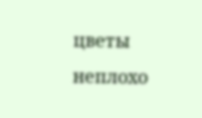цветы неплохо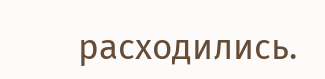расходились.